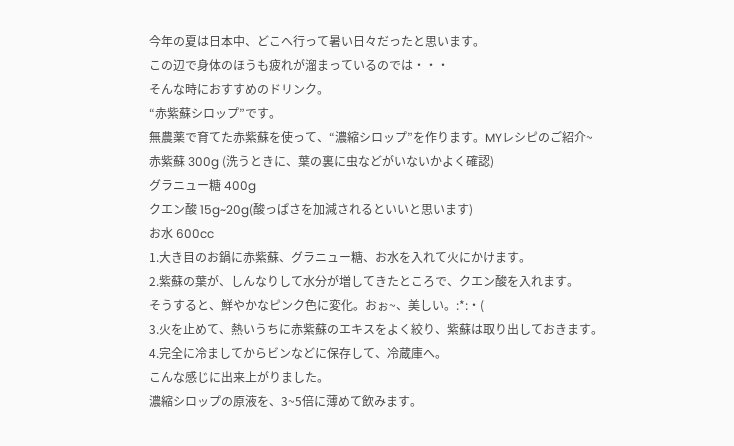今年の夏は日本中、どこへ行って暑い日々だったと思います。
この辺で身体のほうも疲れが溜まっているのでは・・・
そんな時におすすめのドリンク。
“赤紫蘇シロップ”です。
無農薬で育てた赤紫蘇を使って、“濃縮シロップ”を作ります。MYレシピのご紹介~
赤紫蘇 300g (洗うときに、葉の裏に虫などがいないかよく確認)
グラニュー糖 400g
クエン酸 15g~20g(酸っぱさを加減されるといいと思います)
お水 600cc
1.大き目のお鍋に赤紫蘇、グラニュー糖、お水を入れて火にかけます。
2.紫蘇の葉が、しんなりして水分が増してきたところで、クエン酸を入れます。
そうすると、鮮やかなピンク色に変化。おぉ~、美しい。:*:・(
3.火を止めて、熱いうちに赤紫蘇のエキスをよく絞り、紫蘇は取り出しておきます。
4.完全に冷ましてからビンなどに保存して、冷蔵庫へ。
こんな感じに出来上がりました。
濃縮シロップの原液を、3~5倍に薄めて飲みます。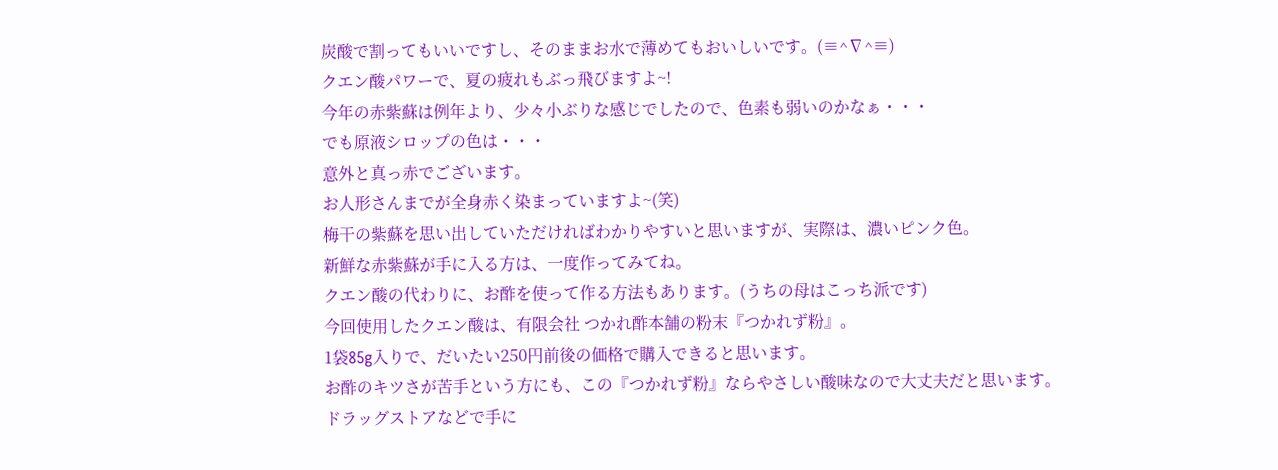炭酸で割ってもいいですし、そのままお水で薄めてもおいしいです。(≡^∇^≡)
クエン酸パワーで、夏の疲れもぶっ飛びますよ~!
今年の赤紫蘇は例年より、少々小ぶりな感じでしたので、色素も弱いのかなぁ・・・
でも原液シロップの色は・・・
意外と真っ赤でございます。
お人形さんまでが全身赤く染まっていますよ~(笑)
梅干の紫蘇を思い出していただければわかりやすいと思いますが、実際は、濃いピンク色。
新鮮な赤紫蘇が手に入る方は、一度作ってみてね。
クエン酸の代わりに、お酢を使って作る方法もあります。(うちの母はこっち派です)
今回使用したクエン酸は、有限会社 つかれ酢本舗の粉末『つかれず粉』。
1袋85g入りで、だいたい250円前後の価格で購入できると思います。
お酢のキツさが苦手という方にも、この『つかれず粉』ならやさしい酸味なので大丈夫だと思います。
ドラッグストアなどで手に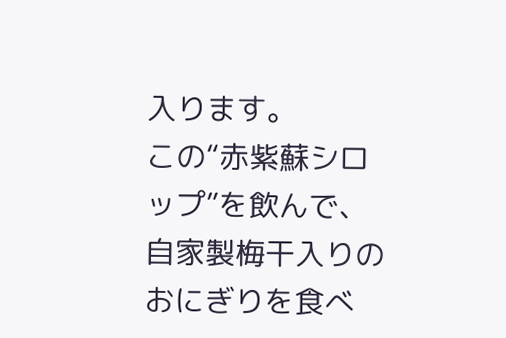入ります。
この“赤紫蘇シロップ”を飲んで、自家製梅干入りのおにぎりを食べ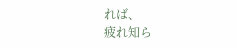れば、
疲れ知ら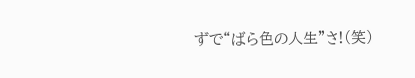ずで“ばら色の人生”さ!(笑)